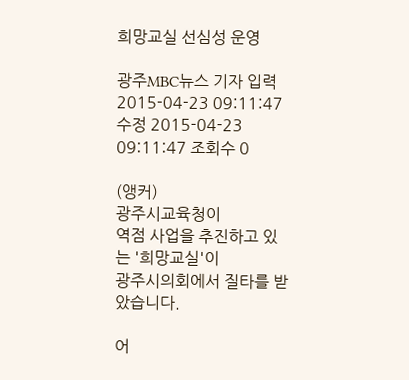희망교실 선심성 운영

광주MBC뉴스 기자 입력 2015-04-23 09:11:47 수정 2015-04-23 09:11:47 조회수 0

(앵커)
광주시교육청이
역점 사업을 추진하고 있는 '희망교실'이
광주시의회에서 질타를 받았습니다.

어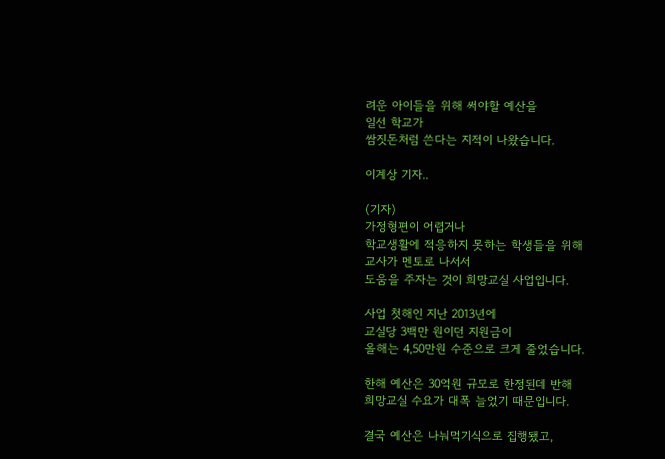려운 아이들을 위해 써야할 예산을
일선 학교가
쌈짓돈처럼 쓴다는 지적이 나왔습니다.

이계상 기자..

(기자)
가정형편이 어렵거나
학교생활에 적응하지 못하는 학생들을 위해
교사가 멘토로 나서서
도움을 주자는 것이 희망교실 사업입니다.

사업 첫해인 지난 2013년에
교실당 3백만 원이던 지원금이
올해는 4,50만원 수준으로 크게 줄었습니다.

한해 예산은 30억원 규모로 한정된데 반해
희망교실 수요가 대폭 늘었기 때문입니다.

결국 예산은 나눠먹기식으로 집행됐고,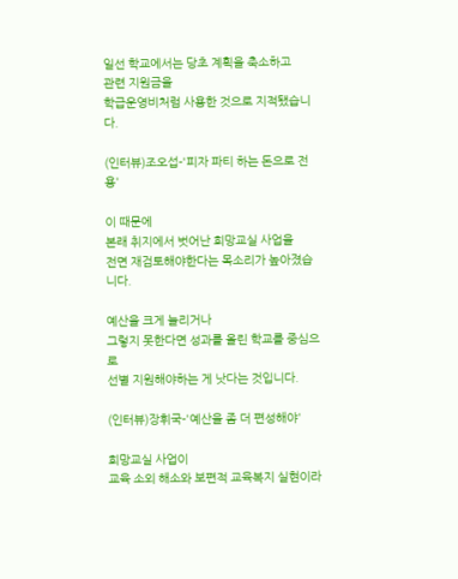일선 학교에서는 당초 계획을 축소하고
관련 지원금을
학급운영비처럼 사용한 것으로 지적됐습니다.

(인터뷰)조오섭-'피자 파티 하는 돈으로 전용'

이 때문에
본래 취지에서 벗어난 희망교실 사업을
전면 재검토해야한다는 목소리가 높아졌습니다.

예산을 크게 늘리거나
그렇지 못한다면 성과를 올린 학교를 중심으로
선별 지원해야하는 게 낫다는 것입니다.

(인터뷰)장휘국-'예산을 좀 더 편성해야'

희망교실 사업이
교육 소외 해소와 보편적 교육복지 실현이라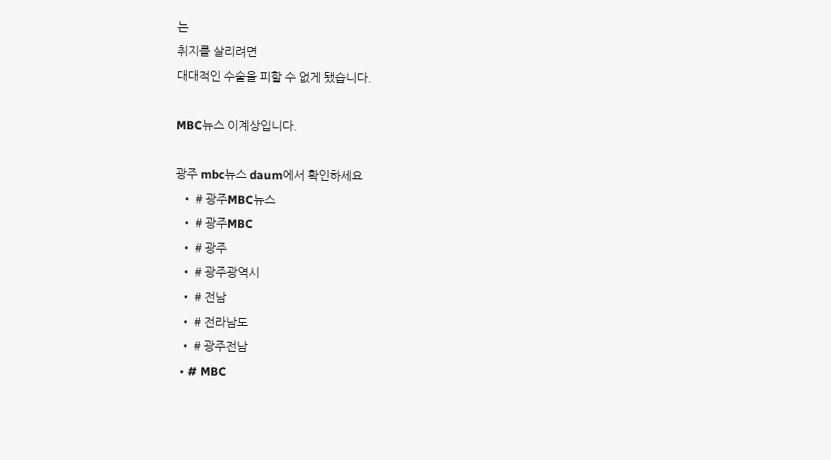는
취지를 살리려면
대대적인 수술을 피할 수 없게 됐습니다.

MBC뉴스 이계상입니다.

광주 mbc뉴스 daum에서 확인하세요
  • # 광주MBC뉴스
  • # 광주MBC
  • # 광주
  • # 광주광역시
  • # 전남
  • # 전라남도
  • # 광주전남
  • # MBC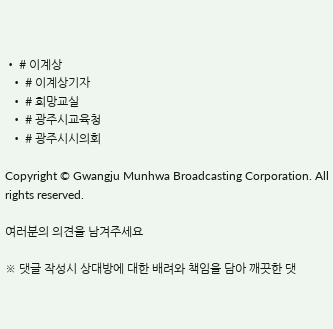• # 이계상
  • # 이계상기자
  • # 희망교실
  • # 광주시교육청
  • # 광주시시의회

Copyright © Gwangju Munhwa Broadcasting Corporation. All rights reserved.

여러분의 의견을 남겨주세요

※ 댓글 작성시 상대방에 대한 배려와 책임을 담아 깨끗한 댓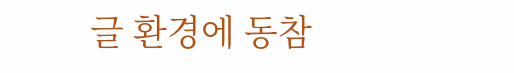글 환경에 동참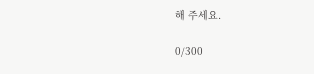해 주세요.

0/300